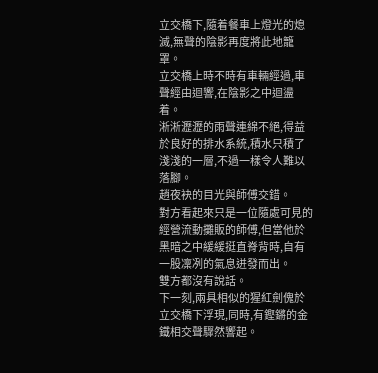立交橋下,隨着餐車上燈光的熄滅,無聲的陰影再度將此地籠罩。
立交橋上時不時有車輛經過,車聲經由迴響,在陰影之中迴盪着。
淅淅瀝瀝的雨聲連綿不絕,得益於良好的排水系統,積水只積了淺淺的一層,不過一樣令人難以落腳。
趙夜袂的目光與師傅交錯。
對方看起來只是一位隨處可見的經營流動攤販的師傅,但當他於黑暗之中緩緩挺直脊背時,自有一股凜冽的氣息迸發而出。
雙方都沒有說話。
下一刻,兩具相似的猩紅劍傀於立交橋下浮現,同時,有鏗鏘的金鐵相交聲驟然響起。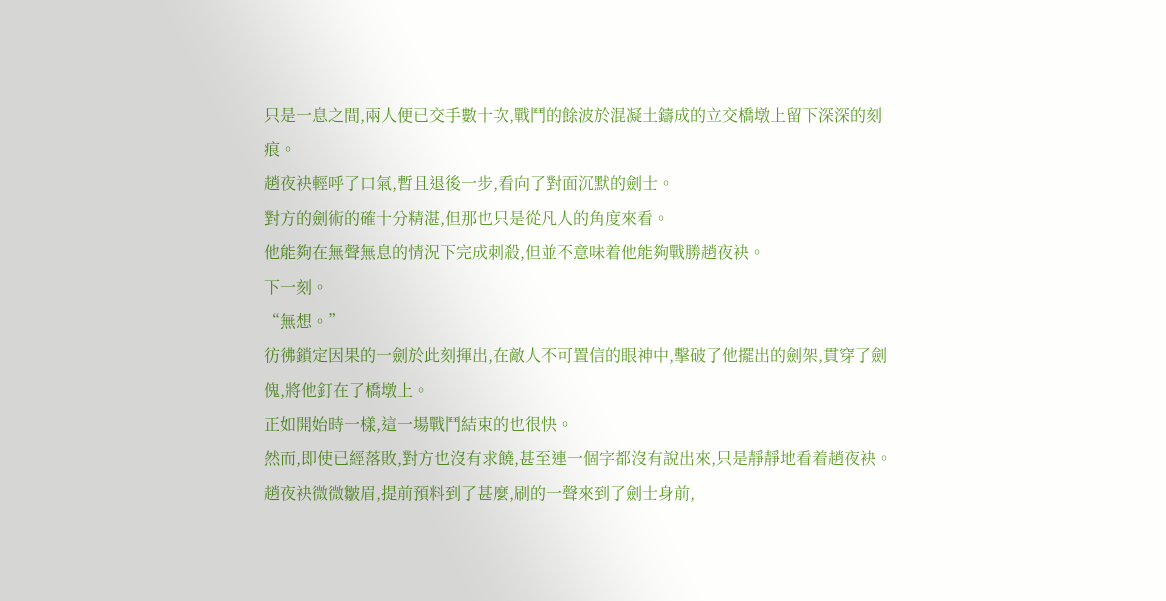只是一息之間,兩人便已交手數十次,戰鬥的餘波於混凝土鑄成的立交橋墩上留下深深的刻痕。
趙夜袂輕呼了口氣,暫且退後一步,看向了對面沉默的劍士。
對方的劍術的確十分精湛,但那也只是從凡人的角度來看。
他能夠在無聲無息的情況下完成刺殺,但並不意味着他能夠戰勝趙夜袂。
下一刻。
“無想。”
彷彿鎖定因果的一劍於此刻揮出,在敵人不可置信的眼神中,擊破了他擺出的劍架,貫穿了劍傀,將他釘在了橋墩上。
正如開始時一樣,這一場戰鬥結束的也很快。
然而,即使已經落敗,對方也沒有求饒,甚至連一個字都沒有說出來,只是靜靜地看着趙夜袂。
趙夜袂微微皺眉,提前預料到了甚麼,刷的一聲來到了劍士身前,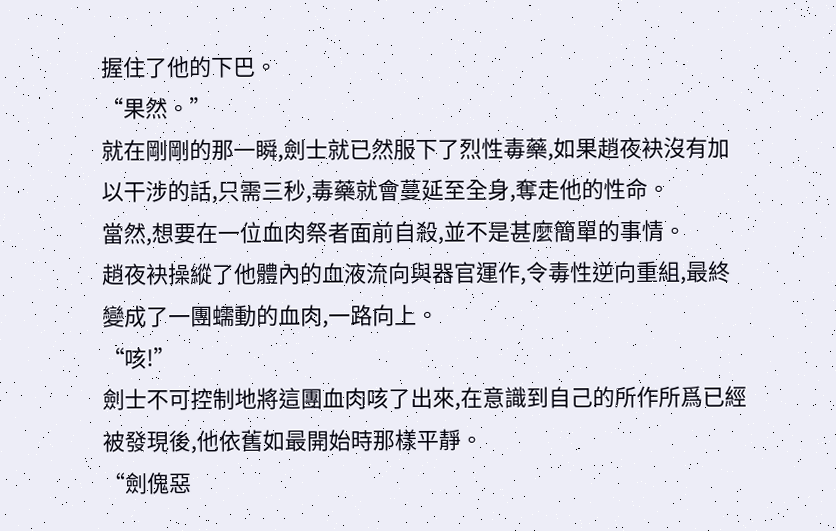握住了他的下巴。
“果然。”
就在剛剛的那一瞬,劍士就已然服下了烈性毒藥,如果趙夜袂沒有加以干涉的話,只需三秒,毒藥就會蔓延至全身,奪走他的性命。
當然,想要在一位血肉祭者面前自殺,並不是甚麼簡單的事情。
趙夜袂操縱了他體內的血液流向與器官運作,令毒性逆向重組,最終變成了一團蠕動的血肉,一路向上。
“咳!”
劍士不可控制地將這團血肉咳了出來,在意識到自己的所作所爲已經被發現後,他依舊如最開始時那樣平靜。
“劍傀惡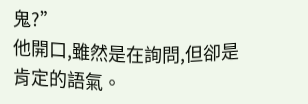鬼?”
他開口,雖然是在詢問,但卻是肯定的語氣。